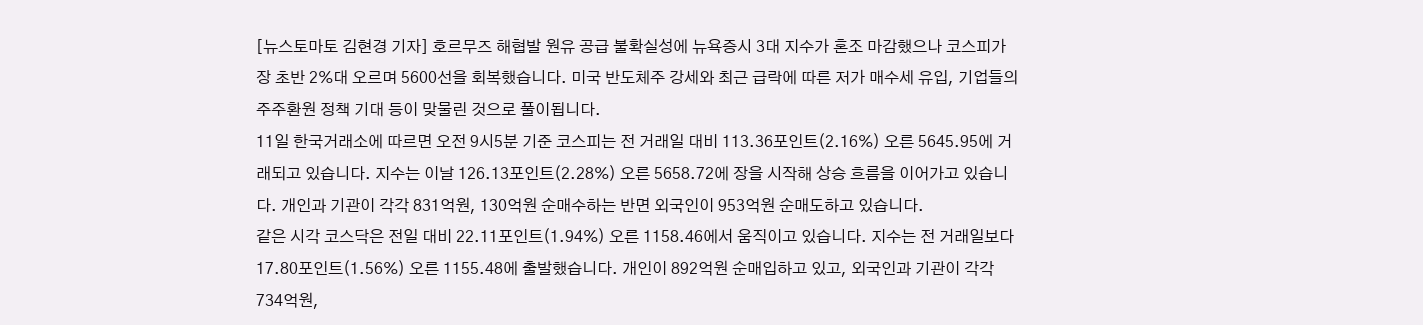[뉴스토마토 김현경 기자] 호르무즈 해협발 원유 공급 불확실성에 뉴욕증시 3대 지수가 혼조 마감했으나 코스피가 장 초반 2%대 오르며 5600선을 회복했습니다. 미국 반도체주 강세와 최근 급락에 따른 저가 매수세 유입, 기업들의 주주환원 정책 기대 등이 맞물린 것으로 풀이됩니다.
11일 한국거래소에 따르면 오전 9시5분 기준 코스피는 전 거래일 대비 113.36포인트(2.16%) 오른 5645.95에 거래되고 있습니다. 지수는 이날 126.13포인트(2.28%) 오른 5658.72에 장을 시작해 상승 흐름을 이어가고 있습니다. 개인과 기관이 각각 831억원, 130억원 순매수하는 반면 외국인이 953억원 순매도하고 있습니다.
같은 시각 코스닥은 전일 대비 22.11포인트(1.94%) 오른 1158.46에서 움직이고 있습니다. 지수는 전 거래일보다 17.80포인트(1.56%) 오른 1155.48에 출발했습니다. 개인이 892억원 순매입하고 있고, 외국인과 기관이 각각 734억원,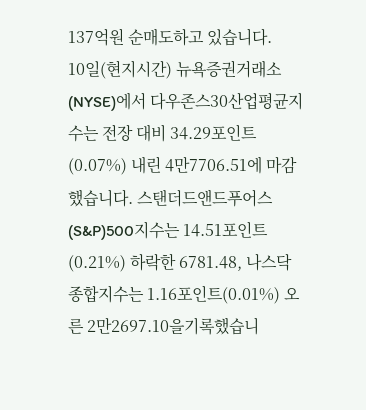137억원 순매도하고 있습니다.
10일(현지시간) 뉴욕증권거래소(NYSE)에서 다우존스30산업평균지수는 전장 대비 34.29포인트(0.07%) 내린 4만7706.51에 마감했습니다. 스탠더드앤드푸어스(S&P)500지수는 14.51포인트(0.21%) 하락한 6781.48, 나스닥종합지수는 1.16포인트(0.01%) 오른 2만2697.10을기록했습니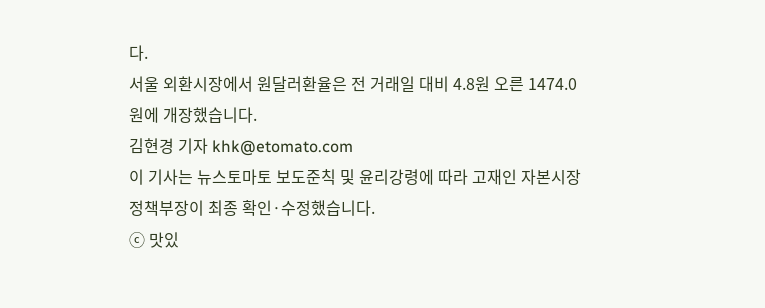다.
서울 외환시장에서 원달러환율은 전 거래일 대비 4.8원 오른 1474.0원에 개장했습니다.
김현경 기자 khk@etomato.com
이 기사는 뉴스토마토 보도준칙 및 윤리강령에 따라 고재인 자본시장정책부장이 최종 확인·수정했습니다.
ⓒ 맛있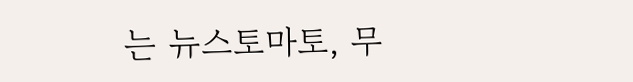는 뉴스토마토, 무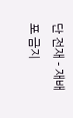단 전재 - 재배포 금지